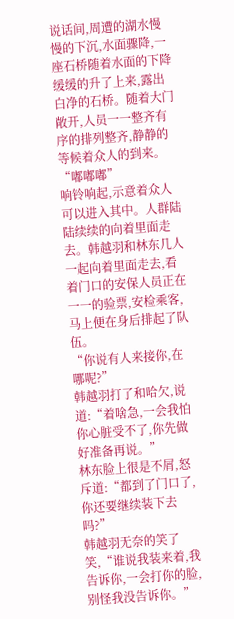说话间,周遭的湖水慢慢的下沉,水面骤降,一座石桥随着水面的下降缓缓的升了上来,露出白净的石桥。随着大门敞开,人员一一整齐有序的排列整齐,静静的等候着众人的到来。
“嘟嘟嘟”
响铃响起,示意着众人可以进入其中。人群陆陆续续的向着里面走去。韩越羽和林东几人一起向着里面走去,看着门口的安保人员正在一一的验票,安检乘客,马上便在身后排起了队伍。
“你说有人来接你,在哪呢?”
韩越羽打了和哈欠,说道:“着啥急,一会我怕你心脏受不了,你先做好准备再说。”
林东脸上很是不屑,怒斥道:“都到了门口了,你还要继续装下去吗?”
韩越羽无奈的笑了笑,“谁说我装来着,我告诉你,一会打你的脸,别怪我没告诉你。”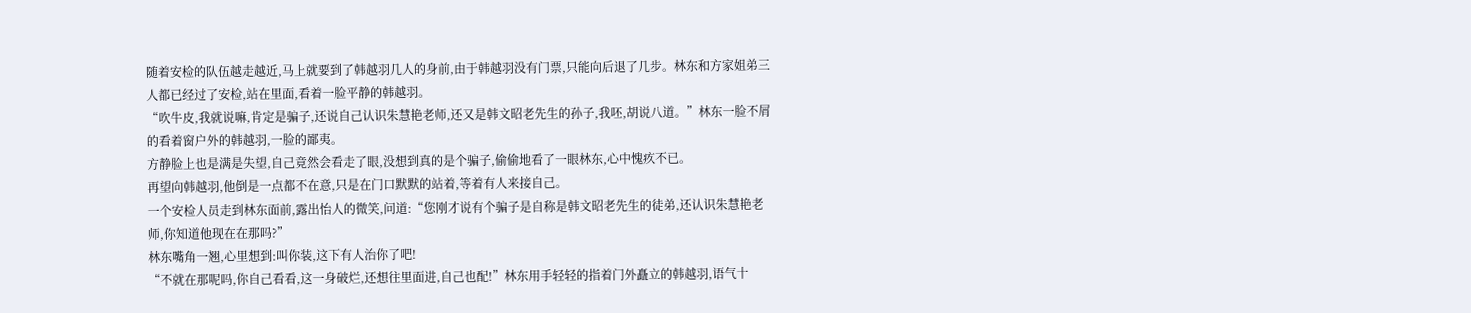随着安检的队伍越走越近,马上就要到了韩越羽几人的身前,由于韩越羽没有门票,只能向后退了几步。林东和方家姐弟三人都已经过了安检,站在里面,看着一脸平静的韩越羽。
“吹牛皮,我就说嘛,肯定是骗子,还说自己认识朱慧艳老师,还又是韩文昭老先生的孙子,我呸,胡说八道。”林东一脸不屑的看着窗户外的韩越羽,一脸的鄙夷。
方静脸上也是满是失望,自己竟然会看走了眼,没想到真的是个骗子,偷偷地看了一眼林东,心中愧疚不已。
再望向韩越羽,他倒是一点都不在意,只是在门口默默的站着,等着有人来接自己。
一个安检人员走到林东面前,露出怡人的微笑,问道:“您刚才说有个骗子是自称是韩文昭老先生的徒弟,还认识朱慧艳老师,你知道他现在在那吗?”
林东嘴角一翘,心里想到:叫你装,这下有人治你了吧!
“不就在那呢吗,你自己看看,这一身破烂,还想往里面进,自己也配!”林东用手轻轻的指着门外矗立的韩越羽,语气十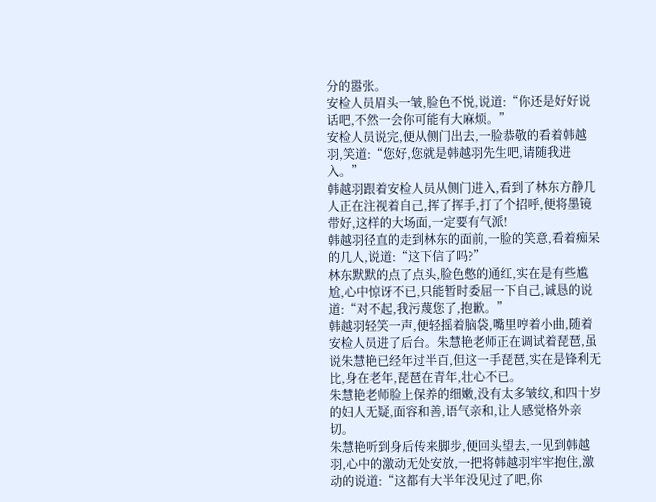分的嚣张。
安检人员眉头一皱,脸色不悦,说道:“你还是好好说话吧,不然一会你可能有大麻烦。”
安检人员说完,便从侧门出去,一脸恭敬的看着韩越羽,笑道:“您好,您就是韩越羽先生吧,请随我进入。”
韩越羽跟着安检人员从侧门进入,看到了林东方静几人正在注视着自己,挥了挥手,打了个招呼,便将墨镜带好,这样的大场面,一定要有气派!
韩越羽径直的走到林东的面前,一脸的笑意,看着痴呆的几人,说道:“这下信了吗?”
林东默默的点了点头,脸色憋的通红,实在是有些尴尬,心中惊讶不已,只能暂时委屈一下自己,诚恳的说道:“对不起,我污蔑您了,抱歉。”
韩越羽轻笑一声,便轻摇着脑袋,嘴里哼着小曲,随着安检人员进了后台。朱慧艳老师正在调试着琵琶,虽说朱慧艳已经年过半百,但这一手琵琶,实在是锋利无比,身在老年,琵琶在青年,壮心不已。
朱慧艳老师脸上保养的细嫩,没有太多皱纹,和四十岁的妇人无疑,面容和善,语气亲和,让人感觉格外亲切。
朱慧艳听到身后传来脚步,便回头望去,一见到韩越羽,心中的激动无处安放,一把将韩越羽牢牢抱住,激动的说道:“这都有大半年没见过了吧,你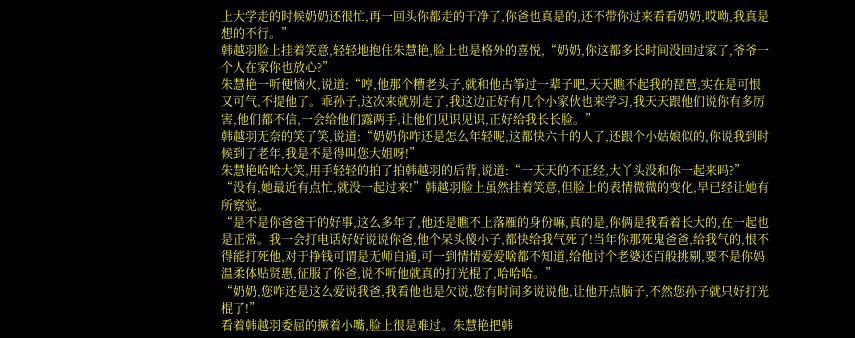上大学走的时候奶奶还很忙,再一回头你都走的干净了,你爸也真是的,还不带你过来看看奶奶,哎呦,我真是想的不行。”
韩越羽脸上挂着笑意,轻轻地抱住朱慧艳,脸上也是格外的喜悦,“奶奶,你这都多长时间没回过家了,爷爷一个人在家你也放心?”
朱慧艳一听便恼火,说道:“哼,他那个糟老头子,就和他古筝过一辈子吧,天天瞧不起我的琵琶,实在是可恨又可气,不提他了。乖孙子,这次来就别走了,我这边正好有几个小家伙也来学习,我天天跟他们说你有多厉害,他们都不信,一会给他们露两手,让他们见识见识,正好给我长长脸。”
韩越羽无奈的笑了笑,说道:“奶奶你咋还是怎么年轻呢,这都快六十的人了,还跟个小姑娘似的,你说我到时候到了老年,我是不是得叫您大姐呀!”
朱慧艳哈哈大笑,用手轻轻的拍了拍韩越羽的后背,说道:“一天天的不正经,大丫头没和你一起来吗?”
“没有,她最近有点忙,就没一起过来!”韩越羽脸上虽然挂着笑意,但脸上的表情微微的变化,早已经让她有所察觉。
“是不是你爸爸干的好事,这么多年了,他还是瞧不上落雁的身份嘛,真的是,你俩是我看着长大的,在一起也是正常。我一会打电话好好说说你爸,他个呆头傻小子,都快给我气死了!当年你那死鬼爸爸,给我气的,恨不得能打死他,对于挣钱可谓是无师自通,可一到情情爱爱啥都不知道,给他讨个老婆还百般挑剔,要不是你妈温柔体贴贤惠,征服了你爸,说不听他就真的打光棍了,哈哈哈。”
“奶奶,您咋还是这么爱说我爸,我看他也是欠说,您有时间多说说他,让他开点脑子,不然您孙子就只好打光棍了!”
看着韩越羽委屈的撅着小嘴,脸上很是难过。朱慧艳把韩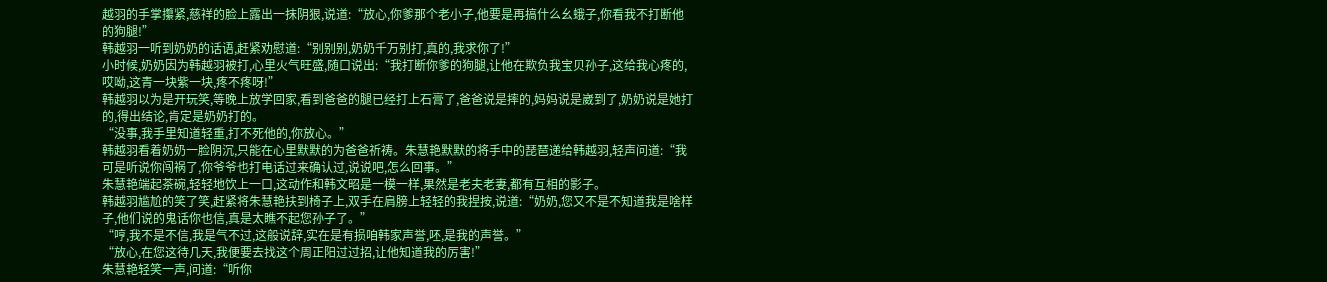越羽的手掌攥紧,慈祥的脸上露出一抹阴狠,说道:“放心,你爹那个老小子,他要是再搞什么幺蛾子,你看我不打断他的狗腿!”
韩越羽一听到奶奶的话语,赶紧劝慰道:“别别别,奶奶千万别打,真的,我求你了!”
小时候,奶奶因为韩越羽被打,心里火气旺盛,随口说出:“我打断你爹的狗腿,让他在欺负我宝贝孙子,这给我心疼的,哎呦,这青一块紫一块,疼不疼呀!”
韩越羽以为是开玩笑,等晚上放学回家,看到爸爸的腿已经打上石膏了,爸爸说是摔的,妈妈说是崴到了,奶奶说是她打的,得出结论,肯定是奶奶打的。
“没事,我手里知道轻重,打不死他的,你放心。”
韩越羽看着奶奶一脸阴沉,只能在心里默默的为爸爸祈祷。朱慧艳默默的将手中的琵琶递给韩越羽,轻声问道:“我可是听说你闯祸了,你爷爷也打电话过来确认过,说说吧,怎么回事。”
朱慧艳端起茶碗,轻轻地饮上一口,这动作和韩文昭是一模一样,果然是老夫老妻,都有互相的影子。
韩越羽尴尬的笑了笑,赶紧将朱慧艳扶到椅子上,双手在肩膀上轻轻的我捏按,说道:“奶奶,您又不是不知道我是啥样子,他们说的鬼话你也信,真是太瞧不起您孙子了。”
“哼,我不是不信,我是气不过,这般说辞,实在是有损咱韩家声誉,呸,是我的声誉。”
“放心,在您这待几天,我便要去找这个周正阳过过招,让他知道我的厉害!”
朱慧艳轻笑一声,问道:“听你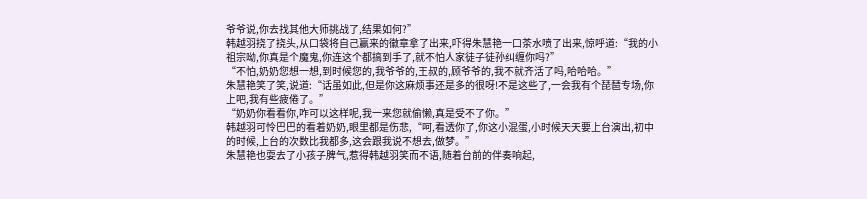爷爷说,你去找其他大师挑战了,结果如何?”
韩越羽挠了挠头,从口袋将自己赢来的徽章拿了出来,吓得朱慧艳一口茶水喷了出来,惊呼道:“我的小祖宗呦,你真是个魔鬼,你连这个都搞到手了,就不怕人家徒子徒孙纠缠你吗?”
“不怕,奶奶您想一想,到时候您的,我爷爷的,王叔的,顾爷爷的,我不就齐活了吗,哈哈哈。”
朱慧艳笑了笑,说道:“话虽如此,但是你这麻烦事还是多的很呀!不是这些了,一会我有个琵琶专场,你上吧,我有些疲倦了。”
“奶奶你看看你,咋可以这样呢,我一来您就偷懒,真是受不了你。”
韩越羽可怜巴巴的看着奶奶,眼里都是伤悲,“呵,看透你了,你这小混蛋,小时候天天要上台演出,初中的时候,上台的次数比我都多,这会跟我说不想去,做梦。”
朱慧艳也耍去了小孩子脾气,惹得韩越羽笑而不语,随着台前的伴奏响起,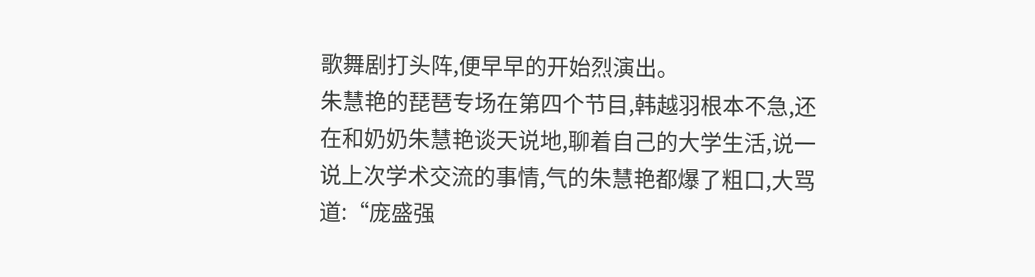歌舞剧打头阵,便早早的开始烈演出。
朱慧艳的琵琶专场在第四个节目,韩越羽根本不急,还在和奶奶朱慧艳谈天说地,聊着自己的大学生活,说一说上次学术交流的事情,气的朱慧艳都爆了粗口,大骂道:“庞盛强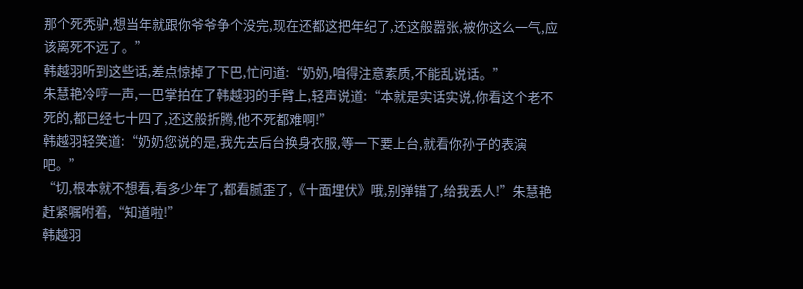那个死秃驴,想当年就跟你爷爷争个没完,现在还都这把年纪了,还这般嚣张,被你这么一气,应该离死不远了。”
韩越羽听到这些话,差点惊掉了下巴,忙问道:“奶奶,咱得注意素质,不能乱说话。”
朱慧艳冷哼一声,一巴掌拍在了韩越羽的手臂上,轻声说道:“本就是实话实说,你看这个老不死的,都已经七十四了,还这般折腾,他不死都难啊!”
韩越羽轻笑道:“奶奶您说的是,我先去后台换身衣服,等一下要上台,就看你孙子的表演吧。”
“切,根本就不想看,看多少年了,都看腻歪了,《十面埋伏》哦,别弹错了,给我丢人!”朱慧艳赶紧嘱咐着,“知道啦!”
韩越羽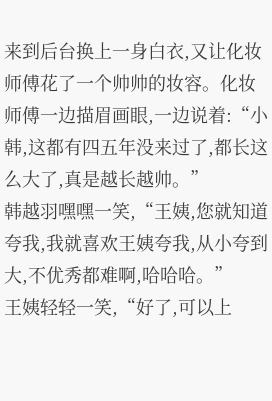来到后台换上一身白衣,又让化妆师傅花了一个帅帅的妆容。化妆师傅一边描眉画眼,一边说着:“小韩,这都有四五年没来过了,都长这么大了,真是越长越帅。”
韩越羽嘿嘿一笑,“王姨,您就知道夸我,我就喜欢王姨夸我,从小夸到大,不优秀都难啊,哈哈哈。”
王姨轻轻一笑,“好了,可以上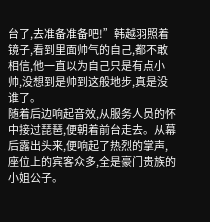台了,去准备准备吧!”韩越羽照着镜子,看到里面帅气的自己,都不敢相信,他一直以为自己只是有点小帅,没想到是帅到这般地步,真是没谁了。
随着后边响起音效,从服务人员的怀中接过琵琶,便朝着前台走去。从幕后露出头来,便响起了热烈的掌声,座位上的宾客众多,全是豪门贵族的小姐公子。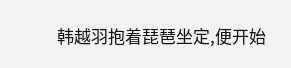韩越羽抱着琵琶坐定,便开始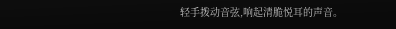轻手拨动音弦,响起清脆悦耳的声音。